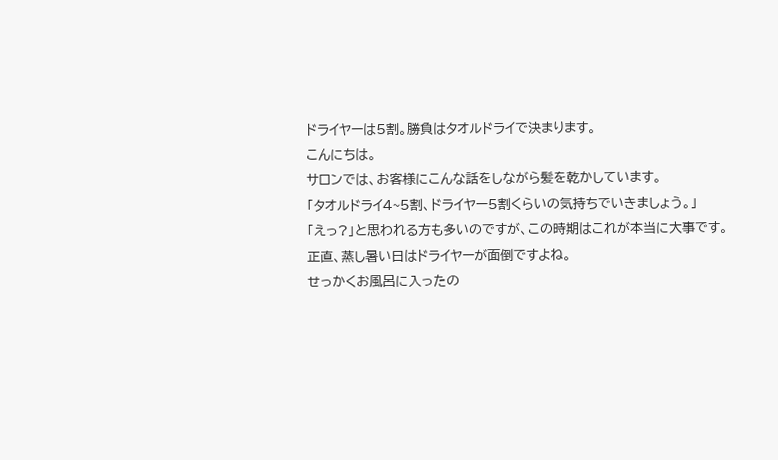ドライヤーは5割。勝負はタオルドライで決まります。
こんにちは。
サロンでは、お客様にこんな話をしながら髪を乾かしています。
「タオルドライ4~5割、ドライヤー5割くらいの気持ちでいきましょう。」
「えっ?」と思われる方も多いのですが、この時期はこれが本当に大事です。
正直、蒸し暑い日はドライヤーが面倒ですよね。
せっかくお風呂に入ったの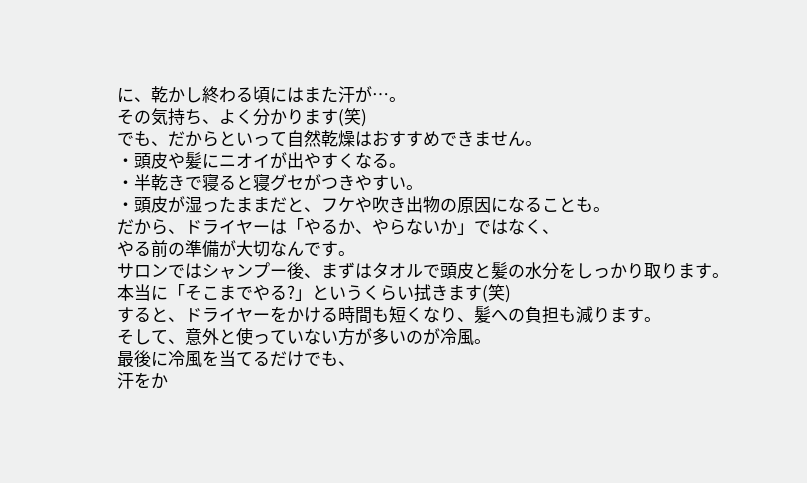に、乾かし終わる頃にはまた汗が…。
その気持ち、よく分かります(笑)
でも、だからといって自然乾燥はおすすめできません。
・頭皮や髪にニオイが出やすくなる。
・半乾きで寝ると寝グセがつきやすい。
・頭皮が湿ったままだと、フケや吹き出物の原因になることも。
だから、ドライヤーは「やるか、やらないか」ではなく、
やる前の準備が大切なんです。
サロンではシャンプー後、まずはタオルで頭皮と髪の水分をしっかり取ります。
本当に「そこまでやる?」というくらい拭きます(笑)
すると、ドライヤーをかける時間も短くなり、髪への負担も減ります。
そして、意外と使っていない方が多いのが冷風。
最後に冷風を当てるだけでも、
汗をか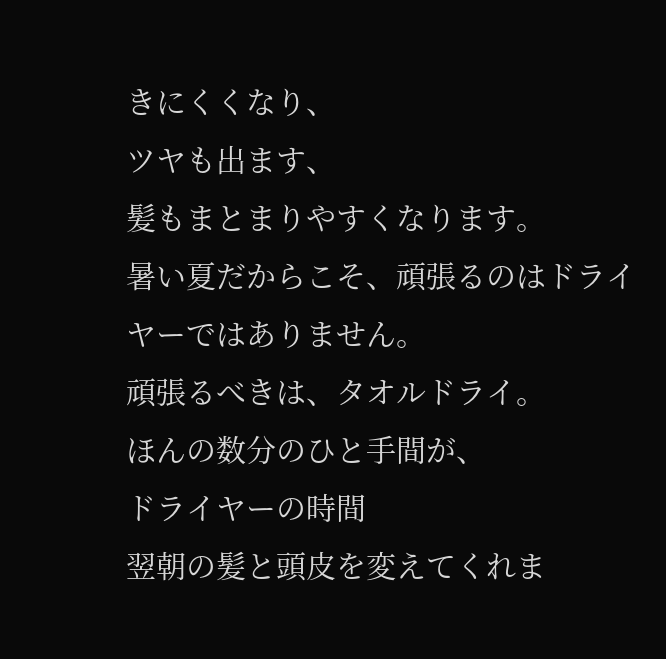きにくくなり、
ツヤも出ます、
髪もまとまりやすくなります。
暑い夏だからこそ、頑張るのはドライヤーではありません。
頑張るべきは、タオルドライ。
ほんの数分のひと手間が、
ドライヤーの時間
翌朝の髪と頭皮を変えてくれま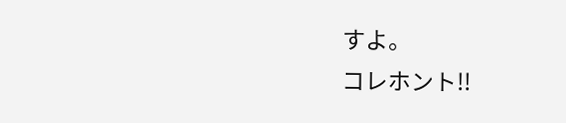すよ。
コレホント!!